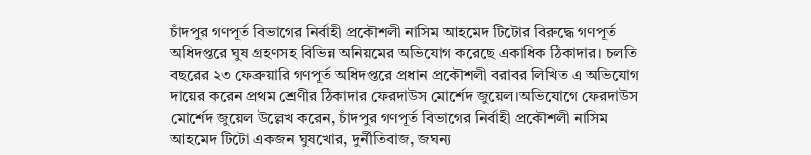চাঁদপুর গণপূর্ত বিভাগের নির্বাহী প্রকৌশলী নাসিম আহমেদ টিটোর বিরুদ্ধে গণপূর্ত অধিদপ্তরে ঘুষ গ্রহণসহ বিভিন্ন অনিয়মের অভিযোগ করেছে একাধিক ঠিকাদার। চলতি বছরের ২৩ ফেব্রুয়ারি গণপূর্ত অধিদপ্তরে প্রধান প্রকৌশলী বরাবর লিখিত এ অভিযোগ দায়ের করেন প্রথম শ্রেণীর ঠিকাদার ফেরদাউস মোর্শেদ জুয়েল।অভিযোগে ফেরদাউস মোর্শেদ জুয়েল উল্লেখ করেন, চাঁদপুর গণপূর্ত বিভাগের নির্বাহী প্রকৌশলী নাসিম আহমেদ টিটো একজন ঘুষখোর, দুর্নীতিবাজ, জঘন্য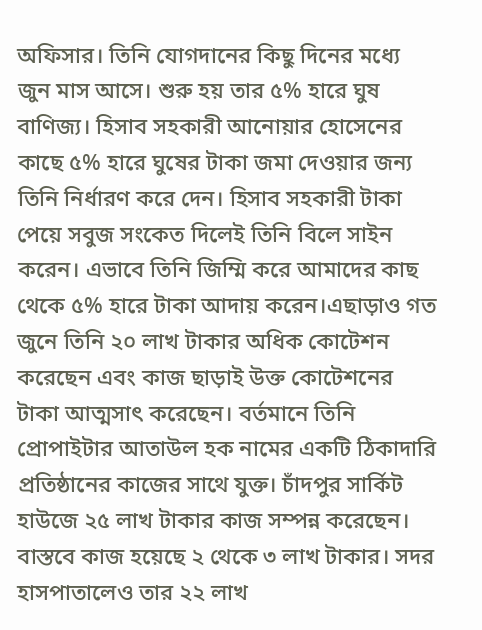অফিসার। তিনি যোগদানের কিছু দিনের মধ্যে জুন মাস আসে। শুরু হয় তার ৫% হারে ঘুষ বাণিজ্য। হিসাব সহকারী আনোয়ার হোসেনের কাছে ৫% হারে ঘুষের টাকা জমা দেওয়ার জন্য তিনি নির্ধারণ করে দেন। হিসাব সহকারী টাকা পেয়ে সবুজ সংকেত দিলেই তিনি বিলে সাইন করেন। এভাবে তিনি জিম্মি করে আমাদের কাছ থেকে ৫% হারে টাকা আদায় করেন।এছাড়াও গত জুনে তিনি ২০ লাখ টাকার অধিক কোটেশন করেছেন এবং কাজ ছাড়াই উক্ত কোটেশনের টাকা আত্মসাৎ করেছেন। বর্তমানে তিনি প্রোপাইটার আতাউল হক নামের একটি ঠিকাদারি প্রতিষ্ঠানের কাজের সাথে যুক্ত। চাঁদপুর সার্কিট হাউজে ২৫ লাখ টাকার কাজ সম্পন্ন করেছেন। বাস্তবে কাজ হয়েছে ২ থেকে ৩ লাখ টাকার। সদর হাসপাতালেও তার ২২ লাখ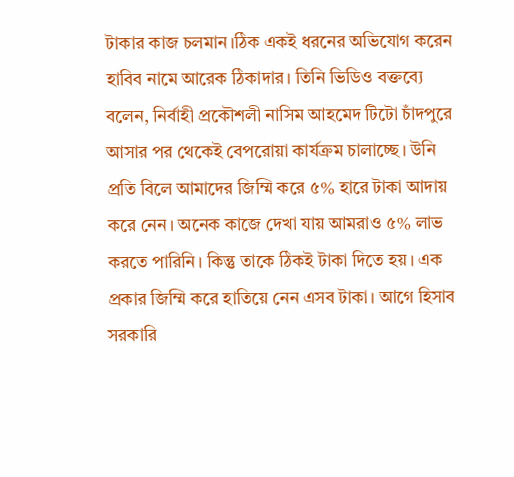টাকার কাজ চলমান।ঠিক একই ধরনের অভিযোগ করেন হাবিব নামে আরেক ঠিকাদার। তিনি ভিডিও বক্তব্যে বলেন, নির্বাহী প্রকৌশলী নাসিম আহমেদ টিটো চাঁদপুরে আসার পর থেকেই বেপরোয়া কার্যক্রম চালাচ্ছে। উনি প্রতি বিলে আমাদের জিম্মি করে ৫% হারে টাকা আদায় করে নেন। অনেক কাজে দেখা যায় আমরাও ৫% লাভ করতে পারিনি। কিন্তু তাকে ঠিকই টাকা দিতে হয়। এক প্রকার জিম্মি করে হাতিয়ে নেন এসব টাকা। আগে হিসাব সরকারি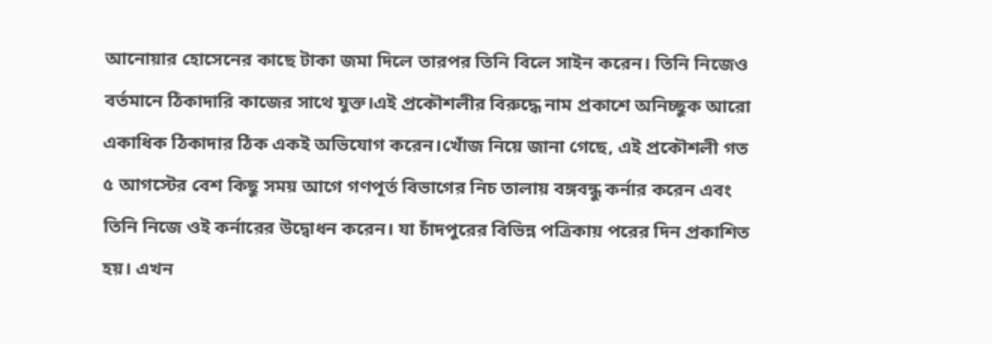আনোয়ার হোসেনের কাছে টাকা জমা দিলে তারপর তিনি বিলে সাইন করেন। তিনি নিজেও বর্তমানে ঠিকাদারি কাজের সাথে যুক্ত।এই প্রকৌশলীর বিরুদ্ধে নাম প্রকাশে অনিচ্ছুক আরো একাধিক ঠিকাদার ঠিক একই অভিযোগ করেন।খোঁজ নিয়ে জানা গেছে, এই প্রকৌশলী গত ৫ আগস্টের বেশ কিছু সময় আগে গণপূর্ত বিভাগের নিচ তালায় বঙ্গবন্ধু কর্নার করেন এবং তিনি নিজে ওই কর্নারের উদ্বোধন করেন। যা চাঁদপুরের বিভিন্ন পত্রিকায় পরের দিন প্রকাশিত হয়। এখন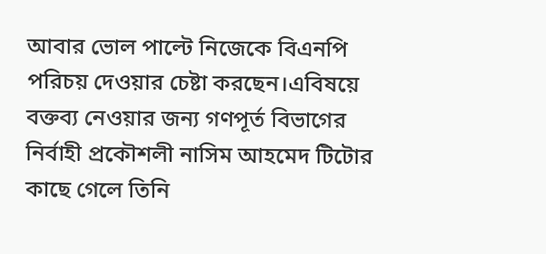আবার ভোল পাল্টে নিজেকে বিএনপি পরিচয় দেওয়ার চেষ্টা করছেন।এবিষয়ে বক্তব্য নেওয়ার জন্য গণপূর্ত বিভাগের নির্বাহী প্রকৌশলী নাসিম আহমেদ টিটোর কাছে গেলে তিনি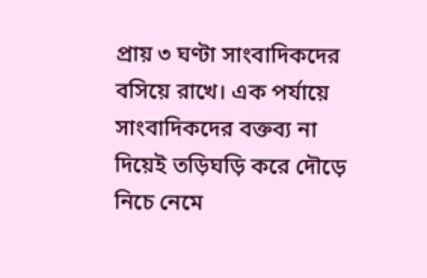প্রায় ৩ ঘণ্টা সাংবাদিকদের বসিয়ে রাখে। এক পর্যায়ে সাংবাদিকদের বক্তব্য না দিয়েই তড়িঘড়ি করে দৌড়ে নিচে নেমে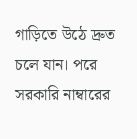গাড়িতে উঠে দ্রুত চলে যান। পরে সরকারি নাম্বারের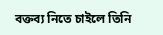বক্তব্য নিতে চাইলে তিনি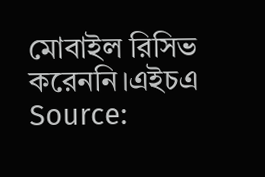মোবাইল রিসিভ করেননি।এইচএ
Source: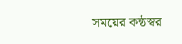সময়ের কন্ঠস্বর